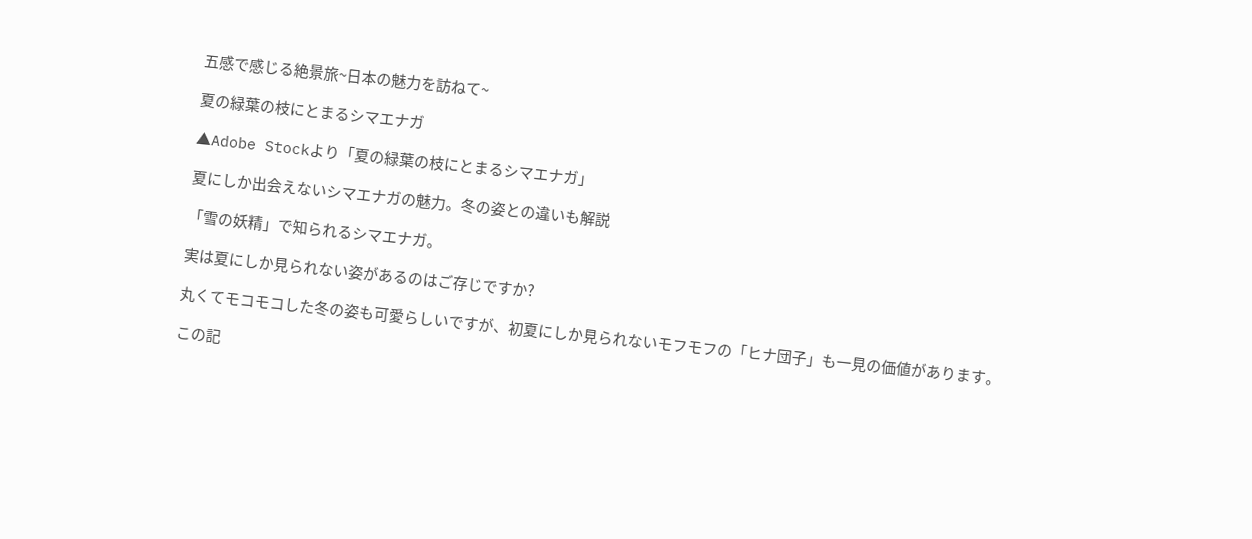五感で感じる絶景旅~日本の魅力を訪ねて~

夏の緑葉の枝にとまるシマエナガ

▲Adobe Stockより「夏の緑葉の枝にとまるシマエナガ」

夏にしか出会えないシマエナガの魅力。冬の姿との違いも解説

「雪の妖精」で知られるシマエナガ。

実は夏にしか見られない姿があるのはご存じですか?

丸くてモコモコした冬の姿も可愛らしいですが、初夏にしか見られないモフモフの「ヒナ団子」も一見の価値があります。

この記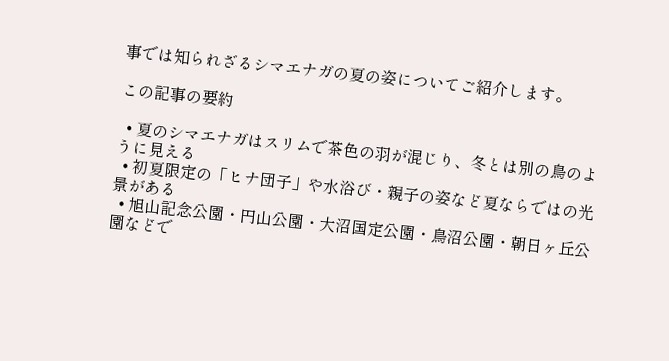事では知られざるシマエナガの夏の姿についてご紹介します。

この記事の要約

  • 夏のシマエナガはスリムで茶色の羽が混じり、冬とは別の鳥のように見える
  • 初夏限定の「ヒナ団子」や水浴び・親子の姿など夏ならではの光景がある
  • 旭山記念公園・円山公園・大沼国定公園・鳥沼公園・朝日ヶ丘公園などで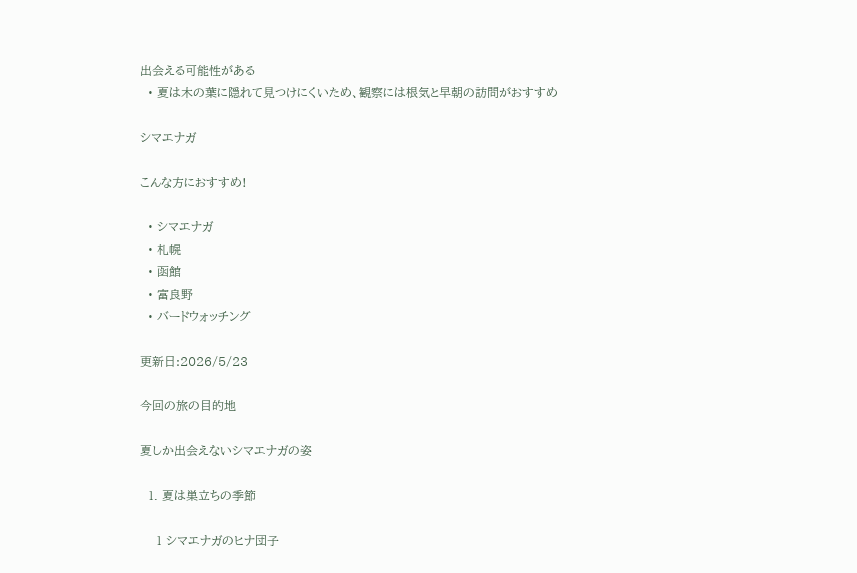出会える可能性がある
  • 夏は木の葉に隠れて見つけにくいため、観察には根気と早朝の訪問がおすすめ

シマエナガ

こんな方におすすめ!

  • シマエナガ
  • 札幌
  • 函館
  • 富良野
  • バードウォッチング

更新日:2026/5/23

今回の旅の目的地

夏しか出会えないシマエナガの姿

  1. 夏は巣立ちの季節

    1 シマエナガのヒナ団子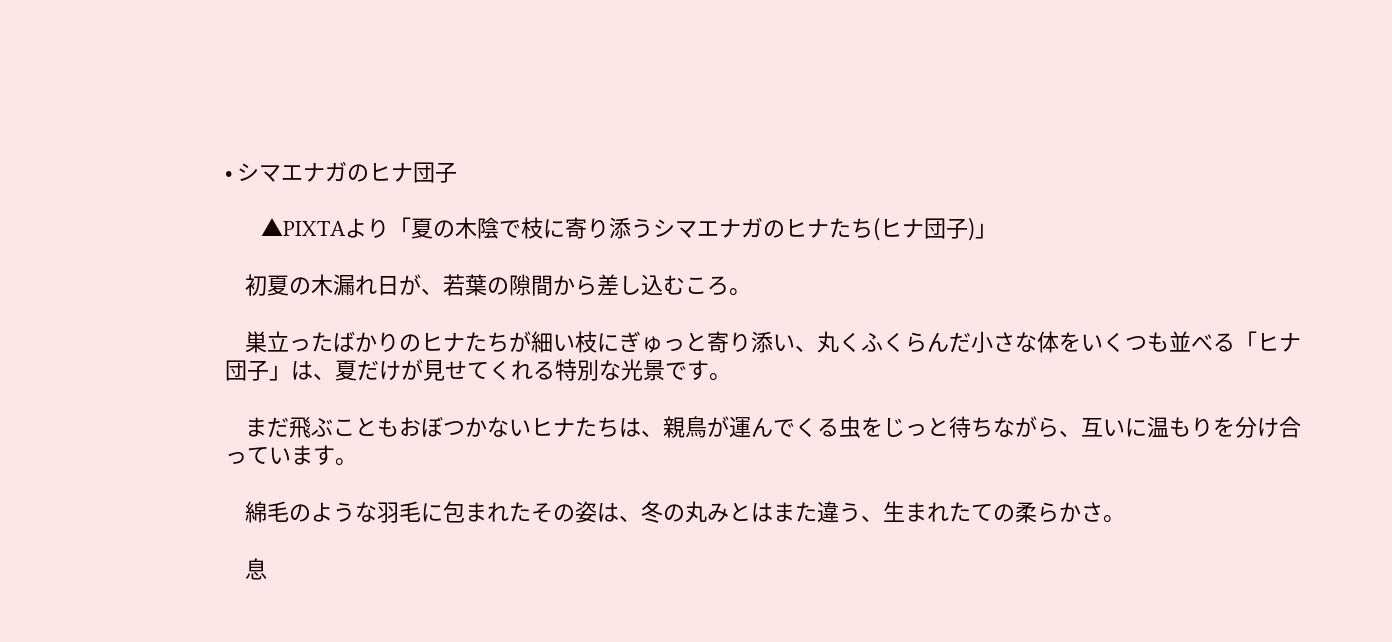• シマエナガのヒナ団子

      ▲PIXTAより「夏の木陰で枝に寄り添うシマエナガのヒナたち(ヒナ団子)」

    初夏の木漏れ日が、若葉の隙間から差し込むころ。

    巣立ったばかりのヒナたちが細い枝にぎゅっと寄り添い、丸くふくらんだ小さな体をいくつも並べる「ヒナ団子」は、夏だけが見せてくれる特別な光景です。

    まだ飛ぶこともおぼつかないヒナたちは、親鳥が運んでくる虫をじっと待ちながら、互いに温もりを分け合っています。

    綿毛のような羽毛に包まれたその姿は、冬の丸みとはまた違う、生まれたての柔らかさ。

    息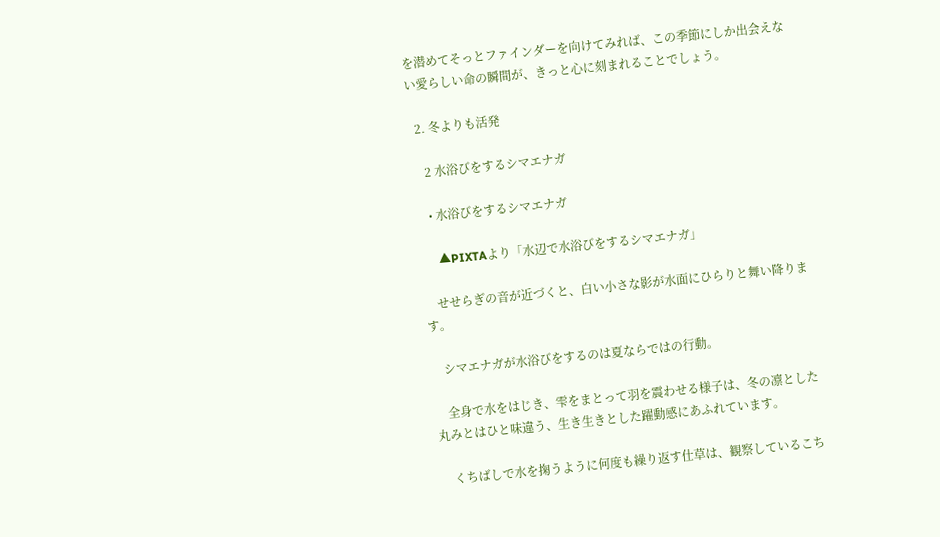を潜めてそっとファインダーを向けてみれば、この季節にしか出会えない愛らしい命の瞬間が、きっと心に刻まれることでしょう。

  2. 冬よりも活発

    2 水浴びをするシマエナガ

    • 水浴びをするシマエナガ

      ▲PIXTAより「水辺で水浴びをするシマエナガ」

    せせらぎの音が近づくと、白い小さな影が水面にひらりと舞い降ります。

    シマエナガが水浴びをするのは夏ならではの行動。

    全身で水をはじき、雫をまとって羽を震わせる様子は、冬の凛とした丸みとはひと味違う、生き生きとした躍動感にあふれています。

    くちばしで水を掬うように何度も繰り返す仕草は、観察しているこち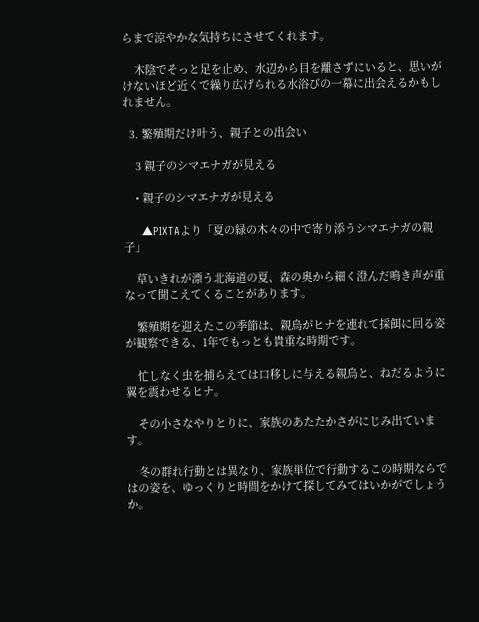らまで涼やかな気持ちにさせてくれます。

    木陰でそっと足を止め、水辺から目を離さずにいると、思いがけないほど近くで繰り広げられる水浴びの一幕に出会えるかもしれません。

  3. 繁殖期だけ叶う、親子との出会い

    3 親子のシマエナガが見える

    • 親子のシマエナガが見える

      ▲PIXTAより「夏の緑の木々の中で寄り添うシマエナガの親子」

    草いきれが漂う北海道の夏、森の奥から細く澄んだ鳴き声が重なって聞こえてくることがあります。

    繁殖期を迎えたこの季節は、親鳥がヒナを連れて採餌に回る姿が観察できる、1年でもっとも貴重な時期です。

    忙しなく虫を捕らえては口移しに与える親鳥と、ねだるように翼を震わせるヒナ。

    その小さなやりとりに、家族のあたたかさがにじみ出ています。

    冬の群れ行動とは異なり、家族単位で行動するこの時期ならではの姿を、ゆっくりと時間をかけて探してみてはいかがでしょうか。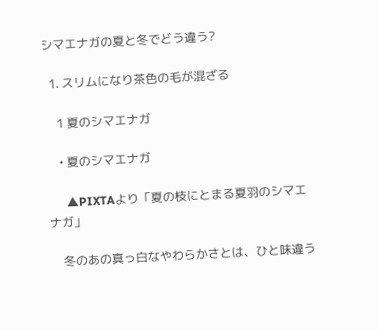シマエナガの夏と冬でどう違う?

  1. スリムになり茶色の毛が混ざる

    1 夏のシマエナガ

    • 夏のシマエナガ

      ▲PIXTAより「夏の枝にとまる夏羽のシマエナガ」

    冬のあの真っ白なやわらかさとは、ひと味違う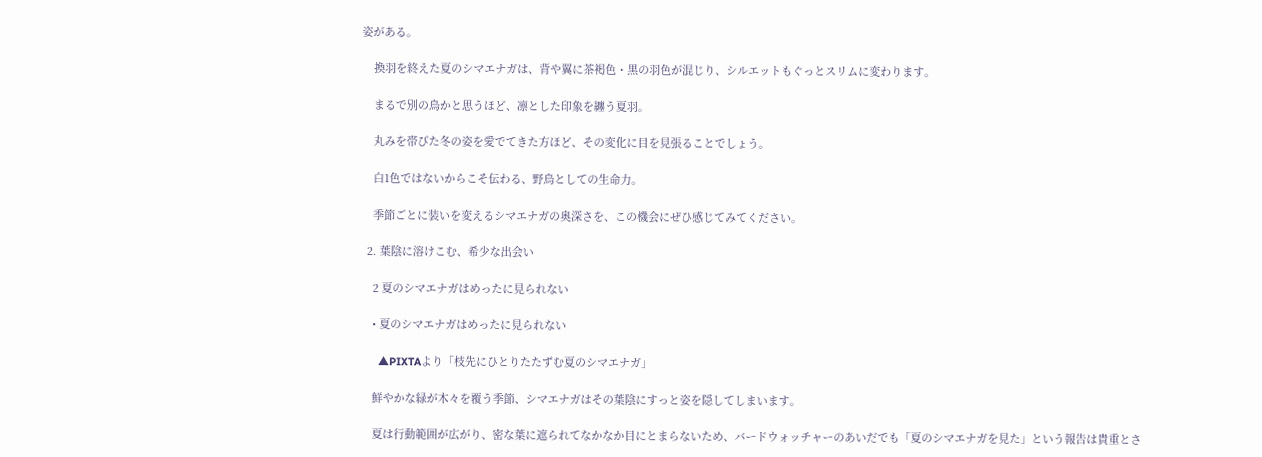姿がある。

    換羽を終えた夏のシマエナガは、背や翼に茶褐色・黒の羽色が混じり、シルエットもぐっとスリムに変わります。

    まるで別の鳥かと思うほど、凛とした印象を纏う夏羽。

    丸みを帯びた冬の姿を愛でてきた方ほど、その変化に目を見張ることでしょう。

    白1色ではないからこそ伝わる、野鳥としての生命力。

    季節ごとに装いを変えるシマエナガの奥深さを、この機会にぜひ感じてみてください。

  2. 葉陰に溶けこむ、希少な出会い

    2 夏のシマエナガはめったに見られない

    • 夏のシマエナガはめったに見られない

      ▲PIXTAより「枝先にひとりたたずむ夏のシマエナガ」

    鮮やかな緑が木々を覆う季節、シマエナガはその葉陰にすっと姿を隠してしまいます。

    夏は行動範囲が広がり、密な葉に遮られてなかなか目にとまらないため、バードウォッチャーのあいだでも「夏のシマエナガを見た」という報告は貴重とさ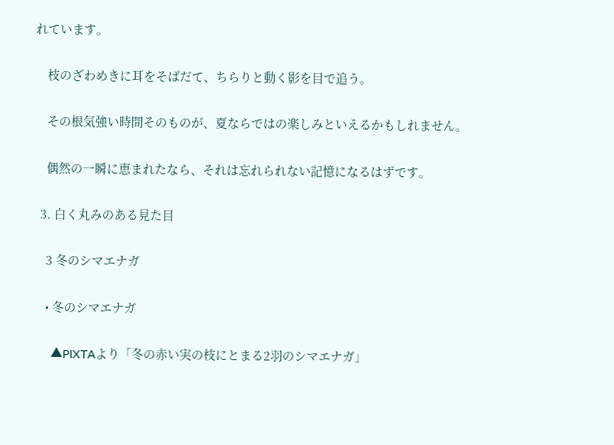れています。

    枝のざわめきに耳をそばだて、ちらりと動く影を目で追う。

    その根気強い時間そのものが、夏ならではの楽しみといえるかもしれません。

    偶然の一瞬に恵まれたなら、それは忘れられない記憶になるはずです。

  3. 白く丸みのある見た目

    3 冬のシマエナガ

    • 冬のシマエナガ

      ▲PIXTAより「冬の赤い実の枝にとまる2羽のシマエナガ」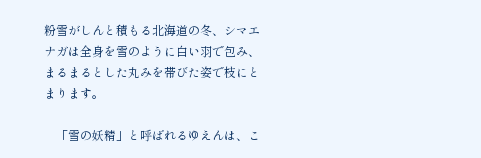粉雪がしんと積もる北海道の冬、シマエナガは全身を雪のように白い羽で包み、まるまるとした丸みを帯びた姿で枝にとまります。

    「雪の妖精」と呼ばれるゆえんは、こ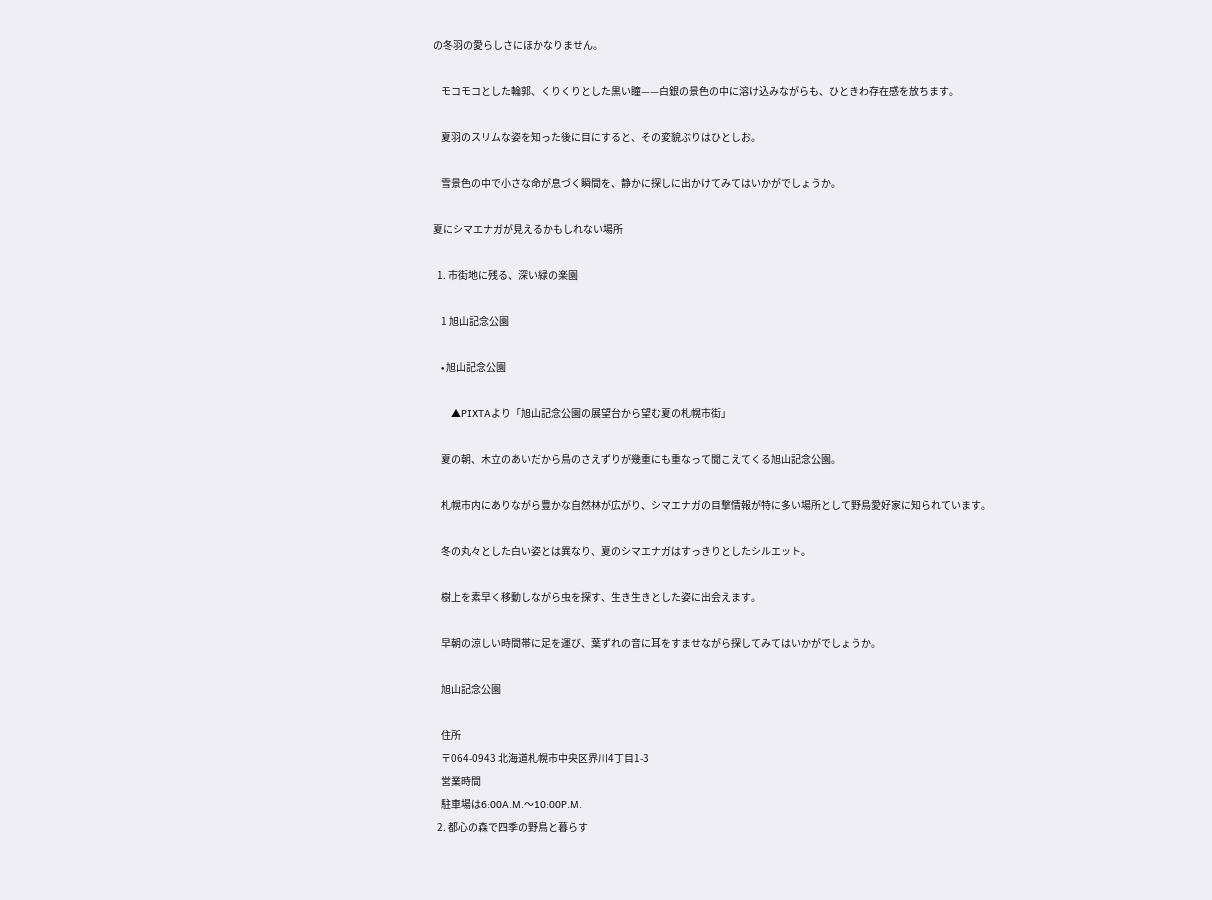の冬羽の愛らしさにほかなりません。

    モコモコとした輪郭、くりくりとした黒い瞳——白銀の景色の中に溶け込みながらも、ひときわ存在感を放ちます。

    夏羽のスリムな姿を知った後に目にすると、その変貌ぶりはひとしお。

    雪景色の中で小さな命が息づく瞬間を、静かに探しに出かけてみてはいかがでしょうか。

夏にシマエナガが見えるかもしれない場所

  1. 市街地に残る、深い緑の楽園

    1 旭山記念公園

    • 旭山記念公園

      ▲PIXTAより「旭山記念公園の展望台から望む夏の札幌市街」

    夏の朝、木立のあいだから鳥のさえずりが幾重にも重なって聞こえてくる旭山記念公園。

    札幌市内にありながら豊かな自然林が広がり、シマエナガの目撃情報が特に多い場所として野鳥愛好家に知られています。

    冬の丸々とした白い姿とは異なり、夏のシマエナガはすっきりとしたシルエット。

    樹上を素早く移動しながら虫を探す、生き生きとした姿に出会えます。

    早朝の涼しい時間帯に足を運び、葉ずれの音に耳をすませながら探してみてはいかがでしょうか。

    旭山記念公園

    住所
    〒064-0943 北海道札幌市中央区界川4丁目1-3
    営業時間
    駐車場は6:00A.M.〜10:00P.M.
  2. 都心の森で四季の野鳥と暮らす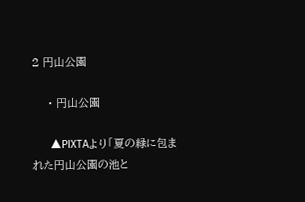2 円山公園

    • 円山公園

      ▲PIXTAより「夏の緑に包まれた円山公園の池と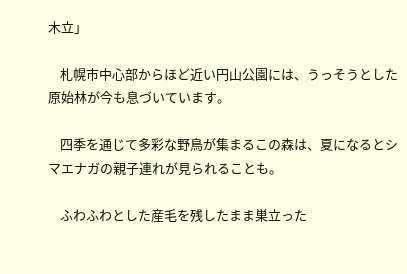木立」

    札幌市中心部からほど近い円山公園には、うっそうとした原始林が今も息づいています。

    四季を通じて多彩な野鳥が集まるこの森は、夏になるとシマエナガの親子連れが見られることも。

    ふわふわとした産毛を残したまま巣立った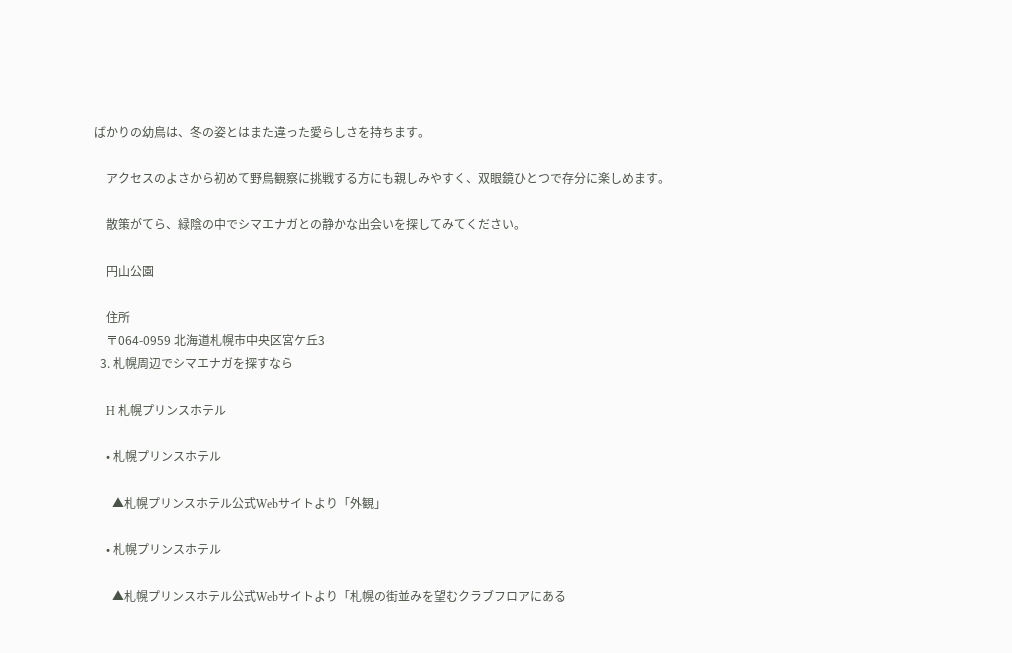ばかりの幼鳥は、冬の姿とはまた違った愛らしさを持ちます。

    アクセスのよさから初めて野鳥観察に挑戦する方にも親しみやすく、双眼鏡ひとつで存分に楽しめます。

    散策がてら、緑陰の中でシマエナガとの静かな出会いを探してみてください。

    円山公園

    住所
    〒064-0959 北海道札幌市中央区宮ケ丘3
  3. 札幌周辺でシマエナガを探すなら

    H 札幌プリンスホテル

    • 札幌プリンスホテル

      ▲札幌プリンスホテル公式Webサイトより「外観」

    • 札幌プリンスホテル

      ▲札幌プリンスホテル公式Webサイトより「札幌の街並みを望むクラブフロアにある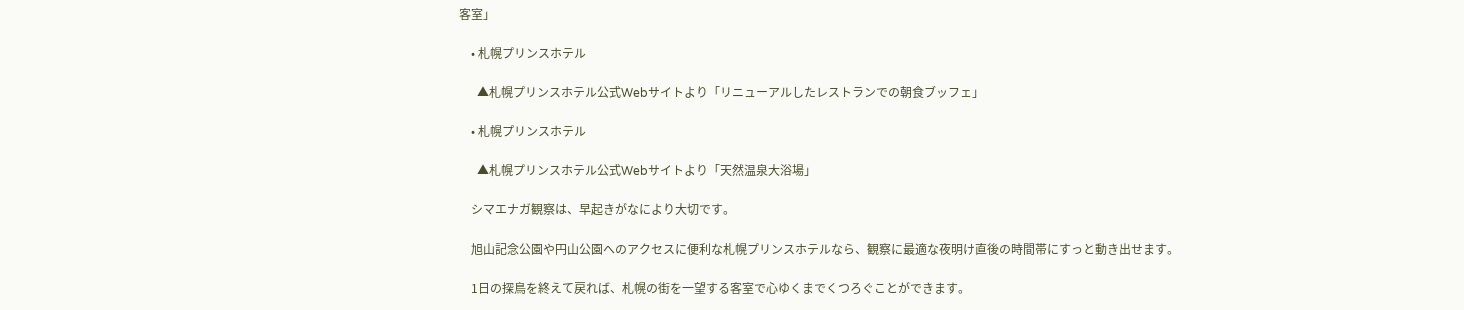客室」

    • 札幌プリンスホテル

      ▲札幌プリンスホテル公式Webサイトより「リニューアルしたレストランでの朝食ブッフェ」

    • 札幌プリンスホテル

      ▲札幌プリンスホテル公式Webサイトより「天然温泉大浴場」

    シマエナガ観察は、早起きがなにより大切です。

    旭山記念公園や円山公園へのアクセスに便利な札幌プリンスホテルなら、観察に最適な夜明け直後の時間帯にすっと動き出せます。

    1日の探鳥を終えて戻れば、札幌の街を一望する客室で心ゆくまでくつろぐことができます。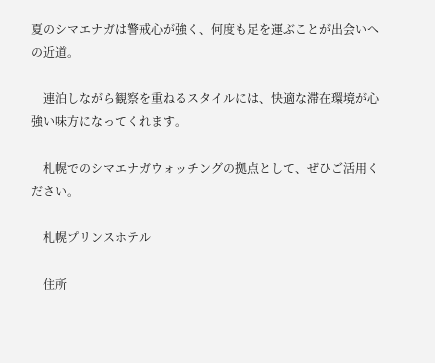夏のシマエナガは警戒心が強く、何度も足を運ぶことが出会いへの近道。

    連泊しながら観察を重ねるスタイルには、快適な滞在環境が心強い味方になってくれます。

    札幌でのシマエナガウォッチングの拠点として、ぜひご活用ください。

    札幌プリンスホテル

    住所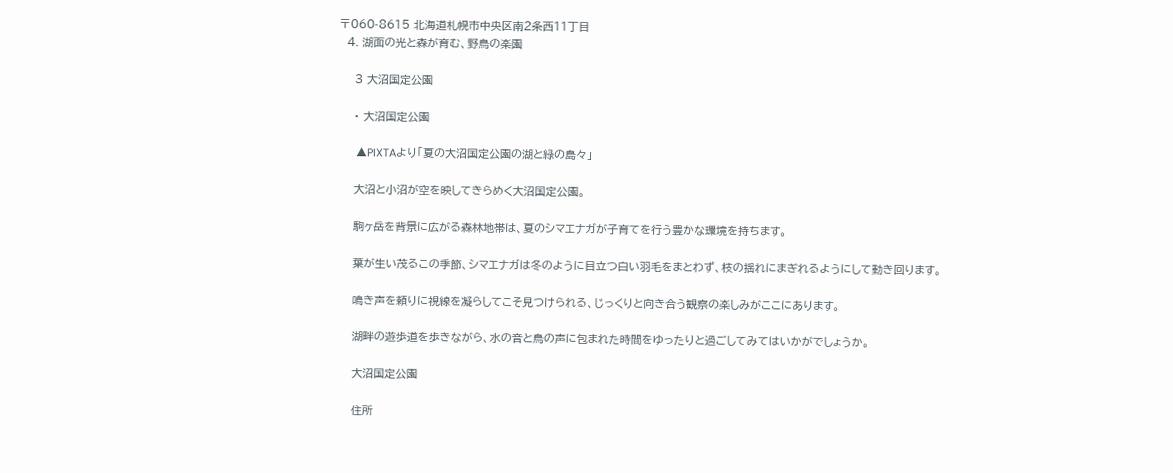〒060-8615 北海道札幌市中央区南2条西11丁目
  4. 湖面の光と森が育む、野鳥の楽園

    3 大沼国定公園

    • 大沼国定公園

      ▲PIXTAより「夏の大沼国定公園の湖と緑の島々」

    大沼と小沼が空を映してきらめく大沼国定公園。

    駒ヶ岳を背景に広がる森林地帯は、夏のシマエナガが子育てを行う豊かな環境を持ちます。

    葉が生い茂るこの季節、シマエナガは冬のように目立つ白い羽毛をまとわず、枝の揺れにまぎれるようにして動き回ります。

    鳴き声を頼りに視線を凝らしてこそ見つけられる、じっくりと向き合う観察の楽しみがここにあります。

    湖畔の遊歩道を歩きながら、水の音と鳥の声に包まれた時間をゆったりと過ごしてみてはいかがでしょうか。

    大沼国定公園

    住所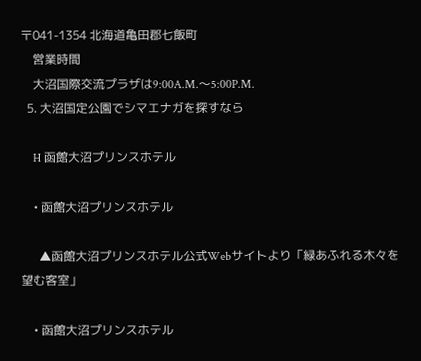〒041-1354 北海道亀田郡七飯町
    営業時間
    大沼国際交流プラザは9:00A.M.〜5:00P.M.
  5. 大沼国定公園でシマエナガを探すなら

    H 函館大沼プリンスホテル

    • 函館大沼プリンスホテル

      ▲函館大沼プリンスホテル公式Webサイトより「緑あふれる木々を望む客室」

    • 函館大沼プリンスホテル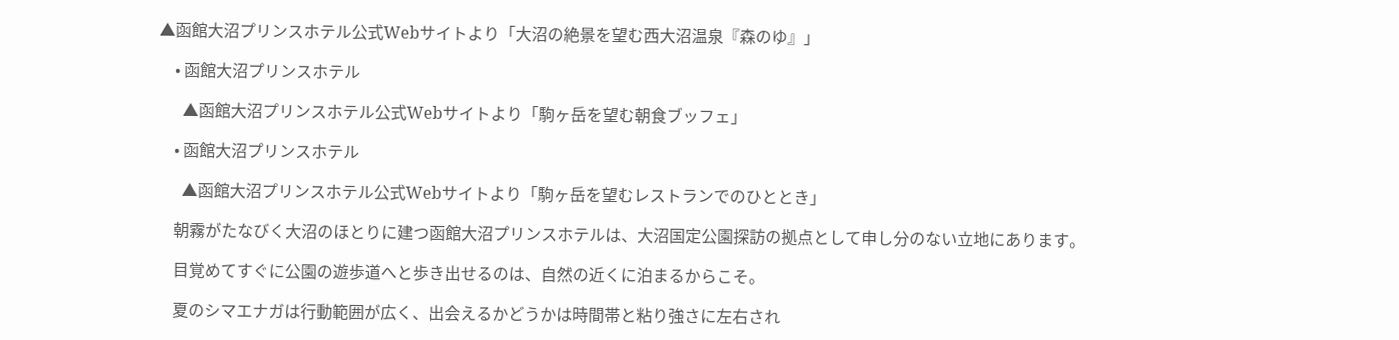▲函館大沼プリンスホテル公式Webサイトより「大沼の絶景を望む西大沼温泉『森のゆ』」

    • 函館大沼プリンスホテル

      ▲函館大沼プリンスホテル公式Webサイトより「駒ヶ岳を望む朝食ブッフェ」

    • 函館大沼プリンスホテル

      ▲函館大沼プリンスホテル公式Webサイトより「駒ヶ岳を望むレストランでのひととき」

    朝霧がたなびく大沼のほとりに建つ函館大沼プリンスホテルは、大沼国定公園探訪の拠点として申し分のない立地にあります。

    目覚めてすぐに公園の遊歩道へと歩き出せるのは、自然の近くに泊まるからこそ。

    夏のシマエナガは行動範囲が広く、出会えるかどうかは時間帯と粘り強さに左右され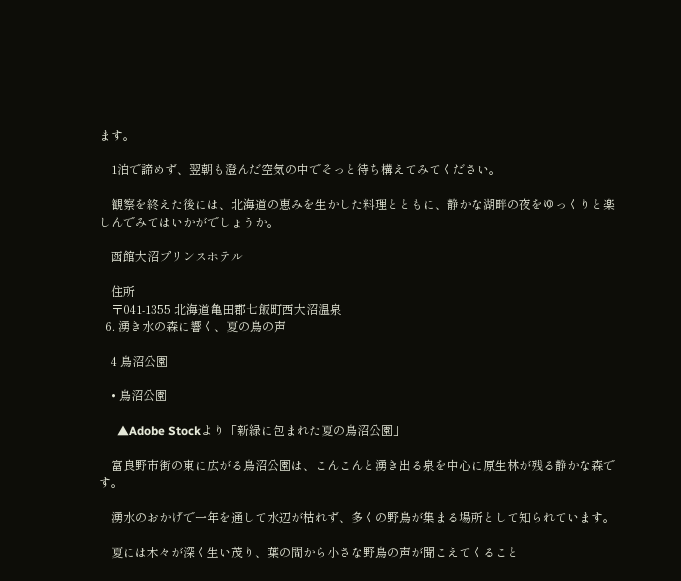ます。

    1泊で諦めず、翌朝も澄んだ空気の中でそっと待ち構えてみてください。

    観察を終えた後には、北海道の恵みを生かした料理とともに、静かな湖畔の夜をゆっくりと楽しんでみてはいかがでしょうか。

    函館大沼プリンスホテル

    住所
    〒041-1355 北海道亀田郡七飯町西大沼温泉
  6. 湧き水の森に響く、夏の鳥の声

    4 鳥沼公園

    • 鳥沼公園

      ▲Adobe Stockより「新緑に包まれた夏の鳥沼公園」

    富良野市街の東に広がる鳥沼公園は、こんこんと湧き出る泉を中心に原生林が残る静かな森です。

    湧水のおかげで一年を通して水辺が枯れず、多くの野鳥が集まる場所として知られています。

    夏には木々が深く生い茂り、葉の間から小さな野鳥の声が聞こえてくること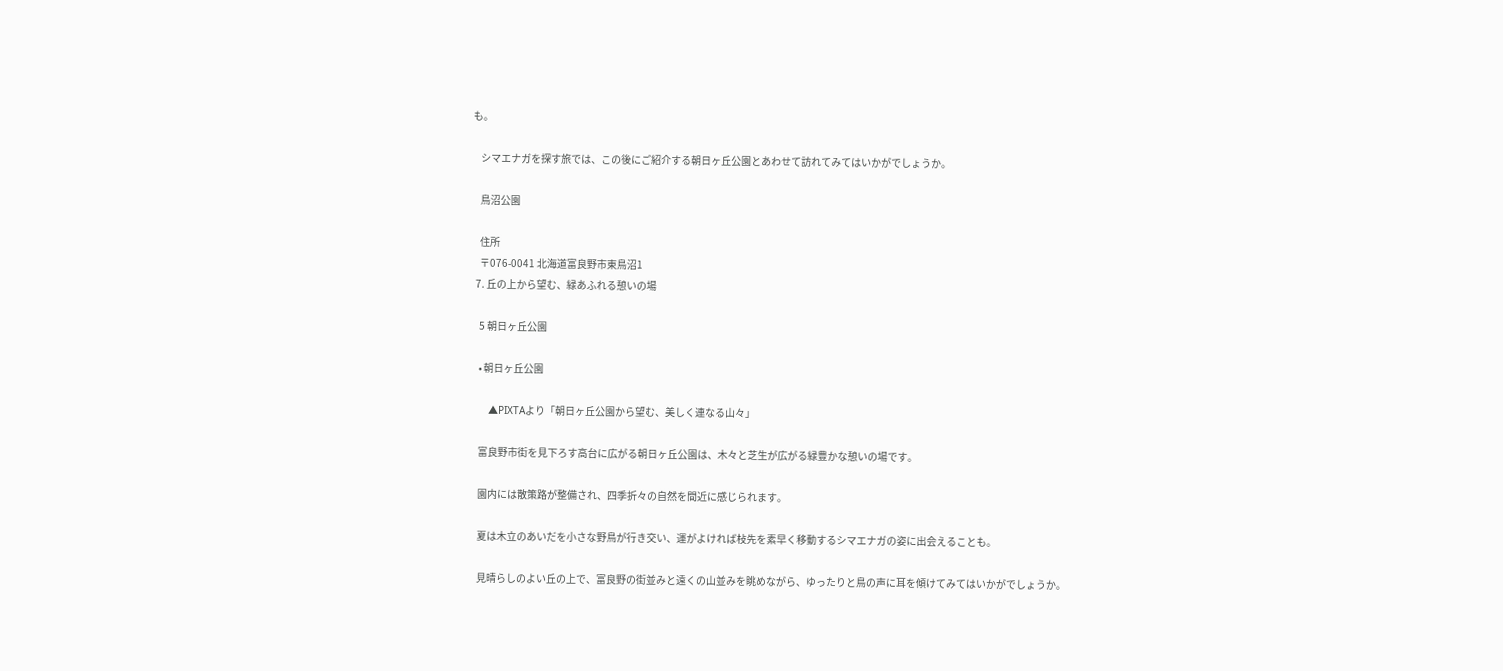も。

    シマエナガを探す旅では、この後にご紹介する朝日ヶ丘公園とあわせて訪れてみてはいかがでしょうか。

    鳥沼公園

    住所
    〒076-0041 北海道富良野市東鳥沼1
  7. 丘の上から望む、緑あふれる憩いの場

    5 朝日ヶ丘公園

    • 朝日ヶ丘公園

      ▲PIXTAより「朝日ヶ丘公園から望む、美しく連なる山々」

    富良野市街を見下ろす高台に広がる朝日ヶ丘公園は、木々と芝生が広がる緑豊かな憩いの場です。

    園内には散策路が整備され、四季折々の自然を間近に感じられます。

    夏は木立のあいだを小さな野鳥が行き交い、運がよければ枝先を素早く移動するシマエナガの姿に出会えることも。

    見晴らしのよい丘の上で、富良野の街並みと遠くの山並みを眺めながら、ゆったりと鳥の声に耳を傾けてみてはいかがでしょうか。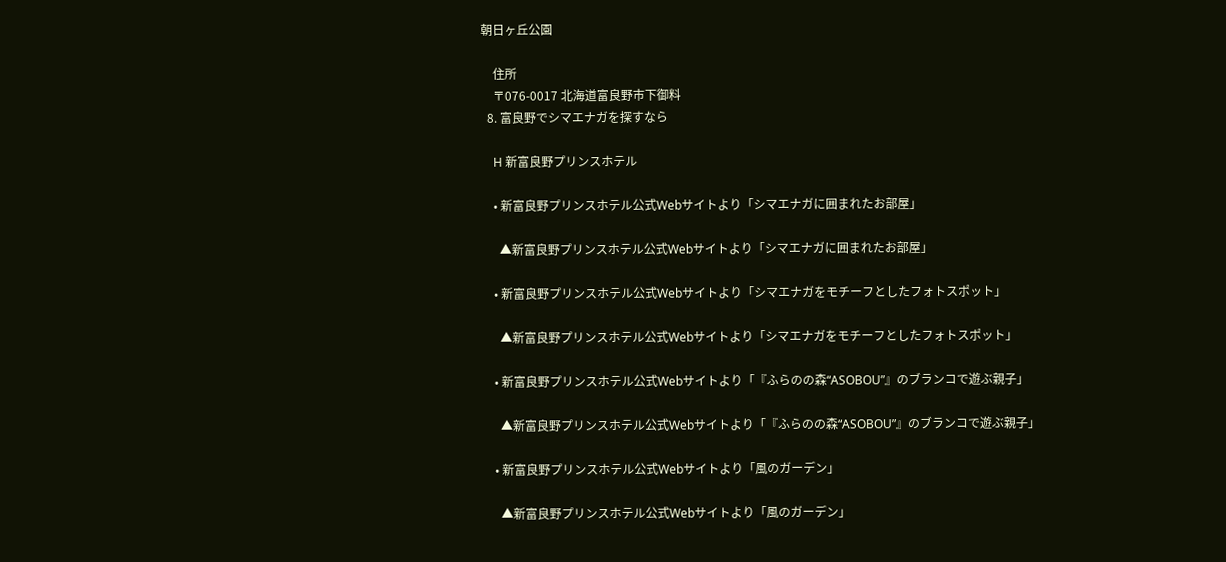朝日ヶ丘公園

    住所
    〒076-0017 北海道富良野市下御料
  8. 富良野でシマエナガを探すなら

    H 新富良野プリンスホテル

    • 新富良野プリンスホテル公式Webサイトより「シマエナガに囲まれたお部屋」

      ▲新富良野プリンスホテル公式Webサイトより「シマエナガに囲まれたお部屋」

    • 新富良野プリンスホテル公式Webサイトより「シマエナガをモチーフとしたフォトスポット」

      ▲新富良野プリンスホテル公式Webサイトより「シマエナガをモチーフとしたフォトスポット」

    • 新富良野プリンスホテル公式Webサイトより「『ふらのの森“ASOBOU”』のブランコで遊ぶ親子」

      ▲新富良野プリンスホテル公式Webサイトより「『ふらのの森“ASOBOU”』のブランコで遊ぶ親子」

    • 新富良野プリンスホテル公式Webサイトより「風のガーデン」

      ▲新富良野プリンスホテル公式Webサイトより「風のガーデン」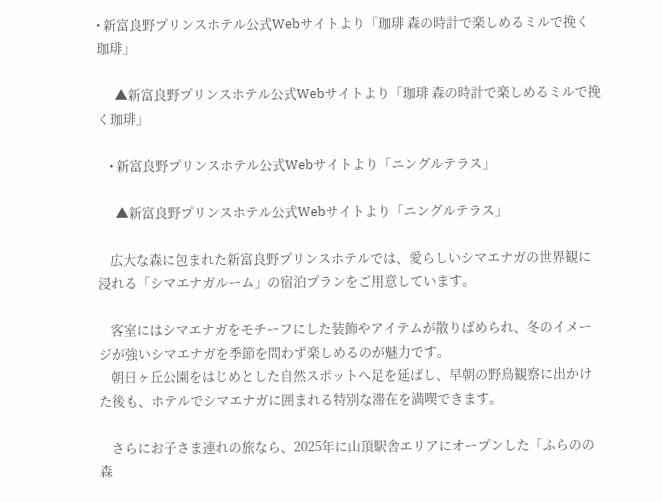• 新富良野プリンスホテル公式Webサイトより「珈琲 森の時計で楽しめるミルで挽く珈琲」

      ▲新富良野プリンスホテル公式Webサイトより「珈琲 森の時計で楽しめるミルで挽く珈琲」

    • 新富良野プリンスホテル公式Webサイトより「ニングルテラス」

      ▲新富良野プリンスホテル公式Webサイトより「ニングルテラス」

    広大な森に包まれた新富良野プリンスホテルでは、愛らしいシマエナガの世界観に浸れる「シマエナガルーム」の宿泊プランをご用意しています。

    客室にはシマエナガをモチーフにした装飾やアイテムが散りばめられ、冬のイメージが強いシマエナガを季節を問わず楽しめるのが魅力です。
    朝日ヶ丘公園をはじめとした自然スポットへ足を延ばし、早朝の野鳥観察に出かけた後も、ホテルでシマエナガに囲まれる特別な滞在を満喫できます。

    さらにお子さま連れの旅なら、2025年に山頂駅舎エリアにオープンした「ふらのの森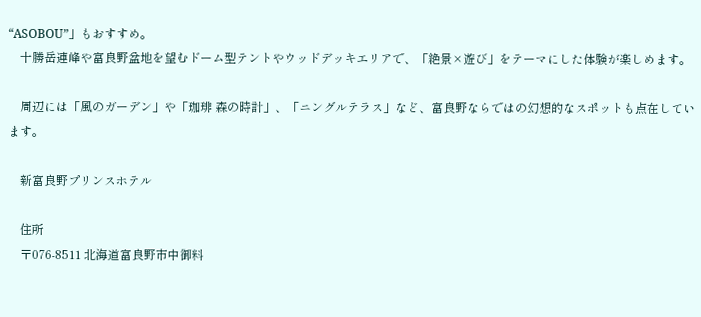“ASOBOU”」もおすすめ。
    十勝岳連峰や富良野盆地を望むドーム型テントやウッドデッキエリアで、「絶景×遊び」をテーマにした体験が楽しめます。

    周辺には「風のガーデン」や「珈琲 森の時計」、「ニングルテラス」など、富良野ならではの幻想的なスポットも点在しています。

    新富良野プリンスホテル

    住所
    〒076-8511 北海道富良野市中御料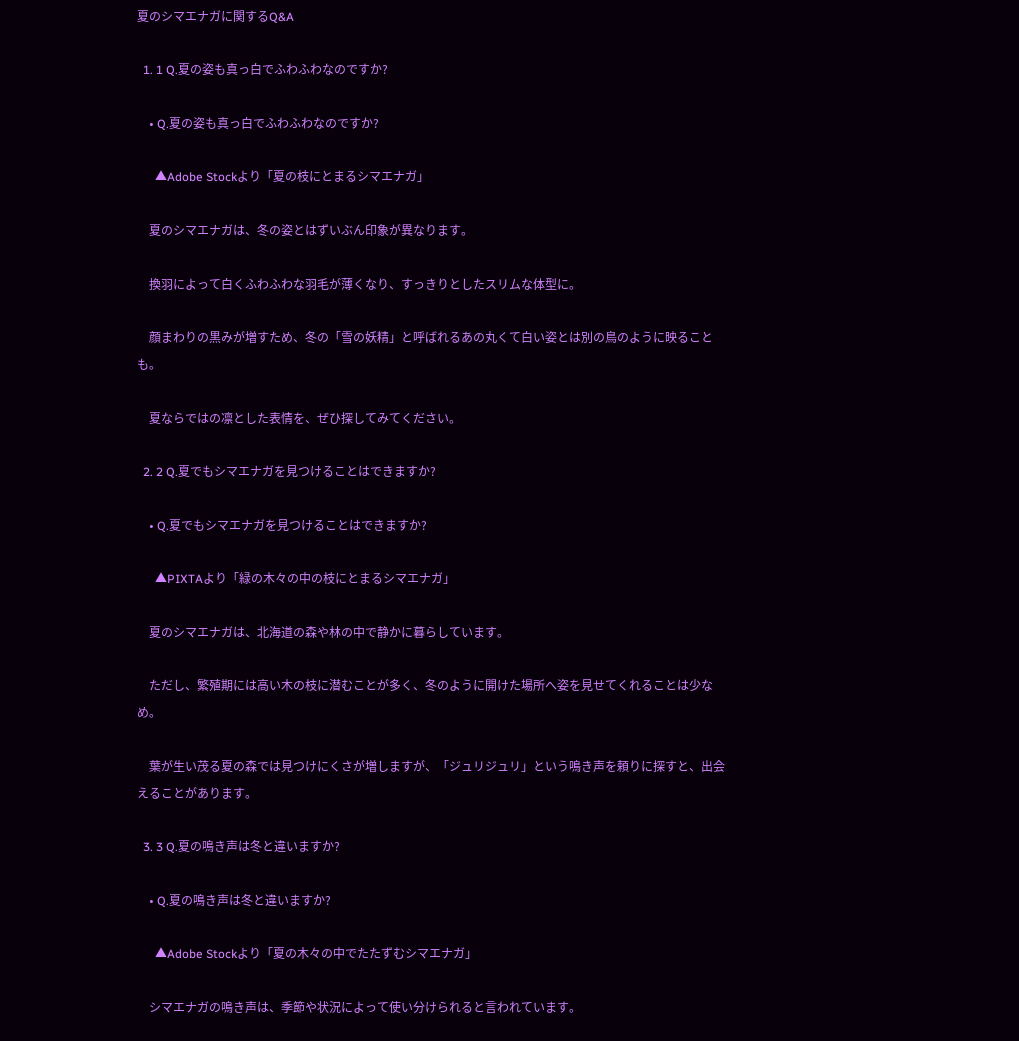夏のシマエナガに関するQ&A

  1. 1 Q.夏の姿も真っ白でふわふわなのですか?

    • Q.夏の姿も真っ白でふわふわなのですか?

      ▲Adobe Stockより「夏の枝にとまるシマエナガ」

    夏のシマエナガは、冬の姿とはずいぶん印象が異なります。

    換羽によって白くふわふわな羽毛が薄くなり、すっきりとしたスリムな体型に。

    顔まわりの黒みが増すため、冬の「雪の妖精」と呼ばれるあの丸くて白い姿とは別の鳥のように映ることも。

    夏ならではの凛とした表情を、ぜひ探してみてください。

  2. 2 Q.夏でもシマエナガを見つけることはできますか?

    • Q.夏でもシマエナガを見つけることはできますか?

      ▲PIXTAより「緑の木々の中の枝にとまるシマエナガ」

    夏のシマエナガは、北海道の森や林の中で静かに暮らしています。

    ただし、繁殖期には高い木の枝に潜むことが多く、冬のように開けた場所へ姿を見せてくれることは少なめ。

    葉が生い茂る夏の森では見つけにくさが増しますが、「ジュリジュリ」という鳴き声を頼りに探すと、出会えることがあります。

  3. 3 Q.夏の鳴き声は冬と違いますか?

    • Q.夏の鳴き声は冬と違いますか?

      ▲Adobe Stockより「夏の木々の中でたたずむシマエナガ」

    シマエナガの鳴き声は、季節や状況によって使い分けられると言われています。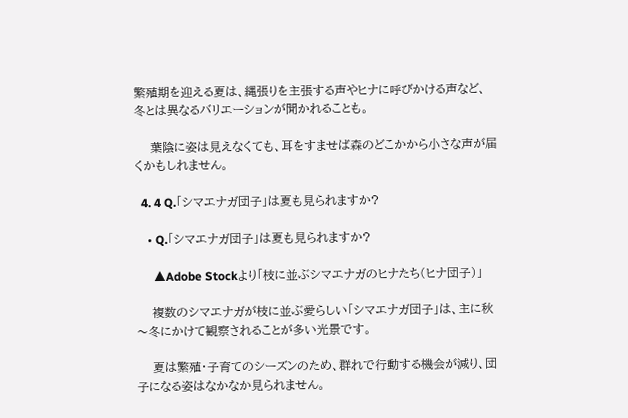繁殖期を迎える夏は、縄張りを主張する声やヒナに呼びかける声など、冬とは異なるバリエーションが聞かれることも。

    葉陰に姿は見えなくても、耳をすませば森のどこかから小さな声が届くかもしれません。

  4. 4 Q.「シマエナガ団子」は夏も見られますか?

    • Q.「シマエナガ団子」は夏も見られますか?

      ▲Adobe Stockより「枝に並ぶシマエナガのヒナたち(ヒナ団子)」

    複数のシマエナガが枝に並ぶ愛らしい「シマエナガ団子」は、主に秋〜冬にかけて観察されることが多い光景です。

    夏は繁殖・子育てのシーズンのため、群れで行動する機会が減り、団子になる姿はなかなか見られません。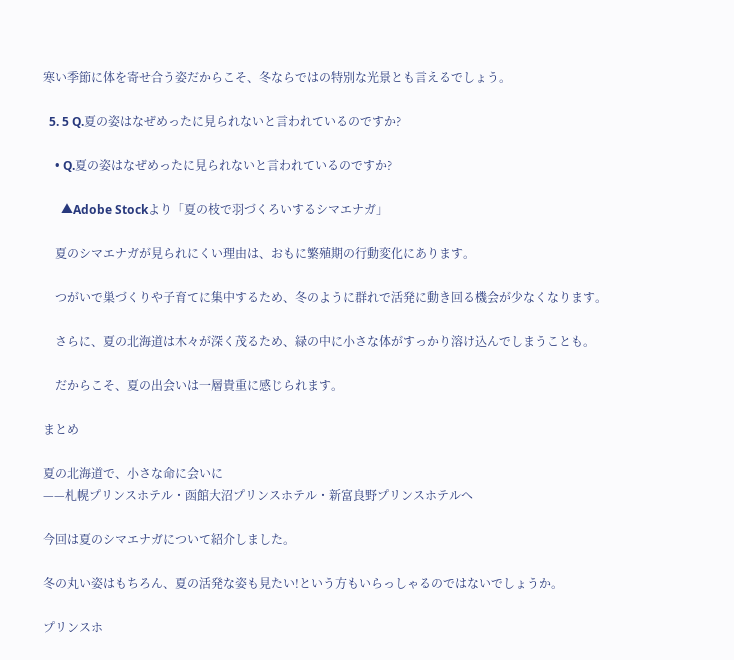寒い季節に体を寄せ合う姿だからこそ、冬ならではの特別な光景とも言えるでしょう。

  5. 5 Q.夏の姿はなぜめったに見られないと言われているのですか?

    • Q.夏の姿はなぜめったに見られないと言われているのですか?

      ▲Adobe Stockより「夏の枝で羽づくろいするシマエナガ」

    夏のシマエナガが見られにくい理由は、おもに繁殖期の行動変化にあります。

    つがいで巣づくりや子育てに集中するため、冬のように群れで活発に動き回る機会が少なくなります。

    さらに、夏の北海道は木々が深く茂るため、緑の中に小さな体がすっかり溶け込んでしまうことも。

    だからこそ、夏の出会いは一層貴重に感じられます。

まとめ

夏の北海道で、小さな命に会いに
——札幌プリンスホテル・函館大沼プリンスホテル・新富良野プリンスホテルへ

今回は夏のシマエナガについて紹介しました。

冬の丸い姿はもちろん、夏の活発な姿も見たい!という方もいらっしゃるのではないでしょうか。

プリンスホ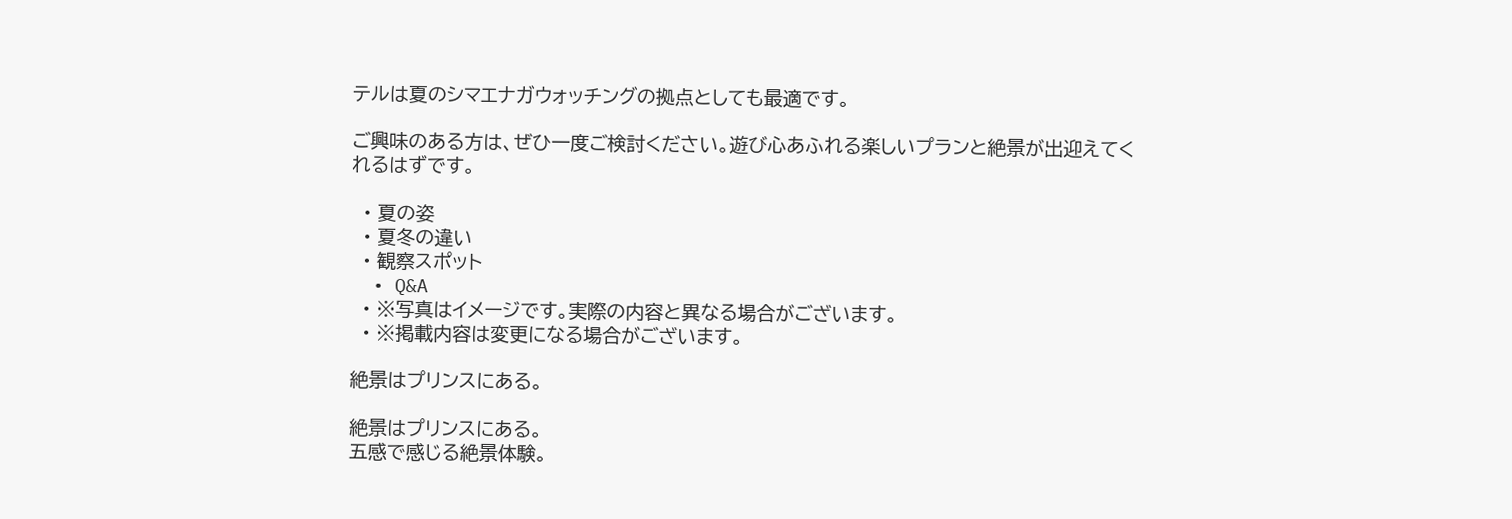テルは夏のシマエナガウォッチングの拠点としても最適です。

ご興味のある方は、ぜひ一度ご検討ください。遊び心あふれる楽しいプランと絶景が出迎えてくれるはずです。

  • 夏の姿
  • 夏冬の違い
  • 観察スポット
  • Q&A
  • ※写真はイメージです。実際の内容と異なる場合がございます。
  • ※掲載内容は変更になる場合がございます。

絶景はプリンスにある。

絶景はプリンスにある。
五感で感じる絶景体験。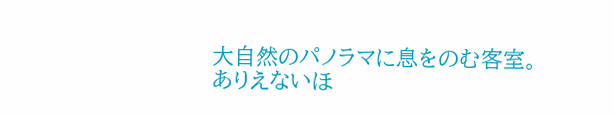大自然のパノラマに息をのむ客室。
ありえないほ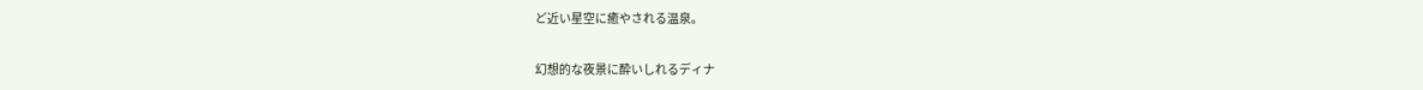ど近い星空に癒やされる温泉。

幻想的な夜景に酔いしれるディナ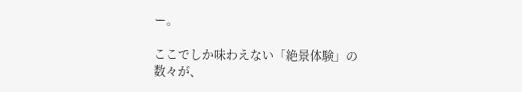ー。

ここでしか味わえない「絶景体験」の数々が、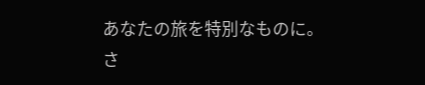あなたの旅を特別なものに。
さ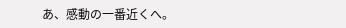あ、感動の一番近くへ。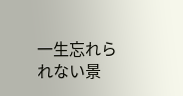一生忘れられない景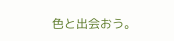色と出会おう。